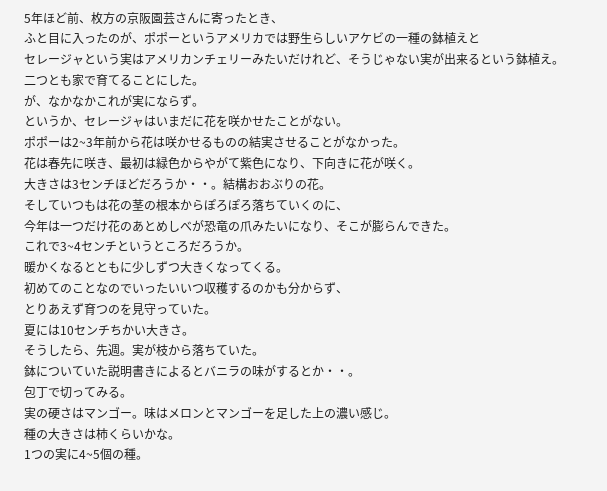5年ほど前、枚方の京阪園芸さんに寄ったとき、
ふと目に入ったのが、ポポーというアメリカでは野生らしいアケビの一種の鉢植えと
セレージャという実はアメリカンチェリーみたいだけれど、そうじゃない実が出来るという鉢植え。
二つとも家で育てることにした。
が、なかなかこれが実にならず。
というか、セレージャはいまだに花を咲かせたことがない。
ポポーは2~3年前から花は咲かせるものの結実させることがなかった。
花は春先に咲き、最初は緑色からやがて紫色になり、下向きに花が咲く。
大きさは3センチほどだろうか・・。結構おおぶりの花。
そしていつもは花の茎の根本からぽろぽろ落ちていくのに、
今年は一つだけ花のあとめしべが恐竜の爪みたいになり、そこが膨らんできた。
これで3~4センチというところだろうか。
暖かくなるとともに少しずつ大きくなってくる。
初めてのことなのでいったいいつ収穫するのかも分からず、
とりあえず育つのを見守っていた。
夏には10センチちかい大きさ。
そうしたら、先週。実が枝から落ちていた。
鉢についていた説明書きによるとバニラの味がするとか・・。
包丁で切ってみる。
実の硬さはマンゴー。味はメロンとマンゴーを足した上の濃い感じ。
種の大きさは柿くらいかな。
1つの実に4~5個の種。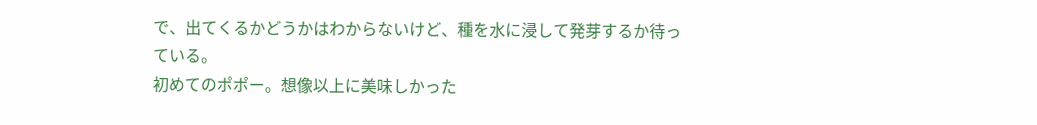で、出てくるかどうかはわからないけど、種を水に浸して発芽するか待っている。
初めてのポポー。想像以上に美味しかった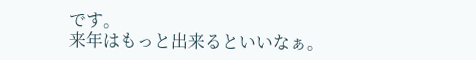です。
来年はもっと出来るといいなぁ。